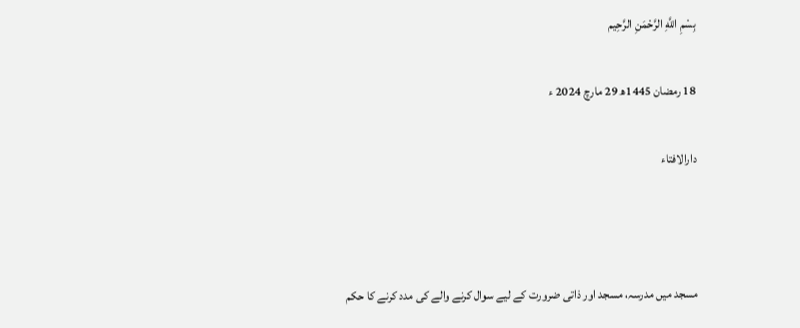بِسْمِ اللَّهِ الرَّحْمَنِ الرَّحِيم

18 رمضان 1445ھ 29 مارچ 2024 ء

دارالافتاء



مسجد میں مدرسہ، مسجد اور ذاتی ضرورت کے لیے سوال کرنے والے کی مدد کرنے کا حکم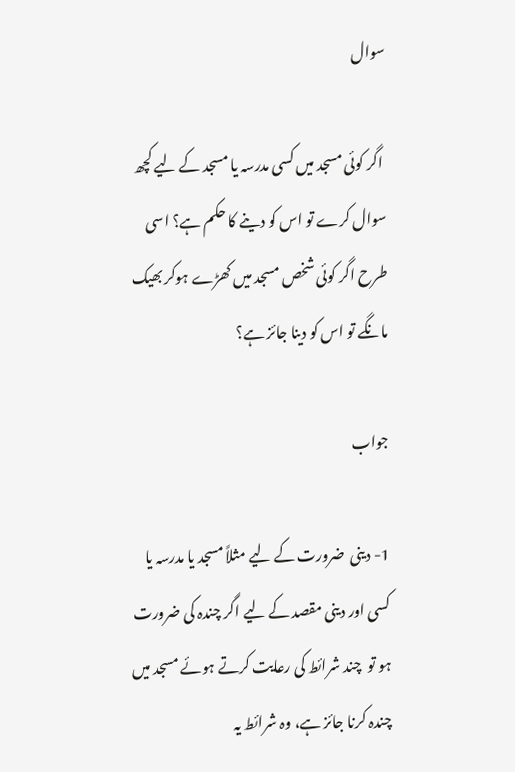سوال

 اگر کوئی مسجد میں کسی مدرسہ یا مسجد کے لیے کچھ سوال کرے تو اس کو دینے کا حکم ہے؟ اسی طرح اگر کوئی شخص مسجد میں کھڑے ہوکر بھیک مانگے تو اس کو دینا جائز ہے؟

جواب

1- دینی  ضرورت کے لیے مثلاً مسجد یا مدرسہ یا کسی اور دینی مقصد کے لیے اگر چندہ کی ضرورت ہو تو  چند شرائط کی رعایت کرتے ہوئے مسجد میں چندہ کرنا جائز ہے، وہ شرائط یہ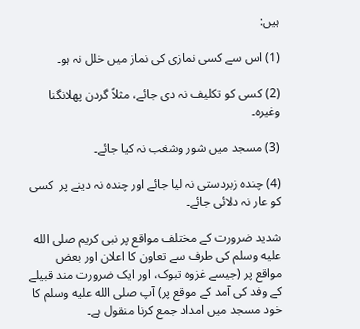ہیں:

(1) اس سے کسی نمازی کی نماز میں خلل نہ ہو۔

(2) کسی کو تکلیف نہ دی جائے، مثلاً گردن پھلانگنا وغیرہ۔

(3) مسجد میں شور وشغب نہ کیا جائے۔

(4) چندہ زبردستی نہ لیا جائے اور چندہ نہ دینے پر  کسی کو عار نہ دلائی جائے۔

شدید ضرورت کے مختلف مواقع پر نبی کریم صلى الله عليه وسلم کی طرف سے تعاون کا اعلان اور بعض مواقع پر (جیسے غزوہ تبوک، اور ایک ضرورت مند قبیلے کے وفد کی آمد کے موقع پر) آپ صلى الله عليه وسلم کا خود مسجد میں امداد جمع کرنا منقول ہے۔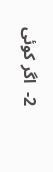2-  اگر کوئی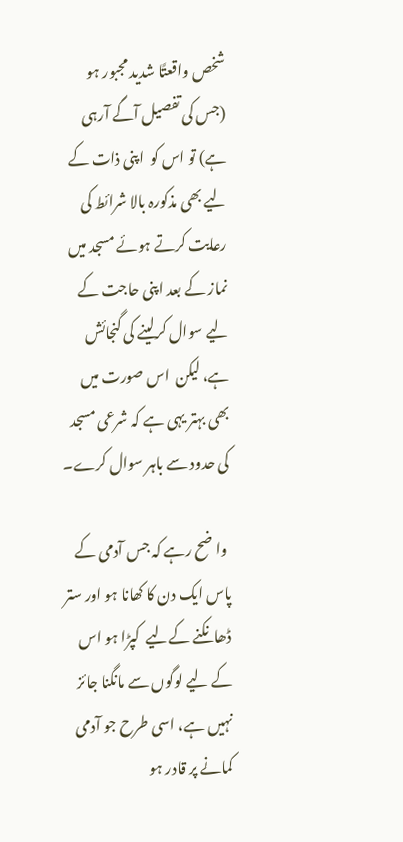شخص واقعتًا شدید مجبور ہو (جس کی تفصیل آگے آرہی ہے) تو اس کو  اپنی ذات کے لیے بھی مذکورہ بالا شرائط کی رعایت کرتے ہوئے مسجد میں نماز کے بعد اپنی حاجت کے لیے سوال کرلینے کی گنجائش ہے، لیکن  اس صورت میں بھی بہتر یہی ہے کہ شرعی مسجد کی حدود سے باہر سوال کرے۔

 وا ضح رہے کہ جس آدمی کے پاس ایک دن کا کھانا ہو اور ستر ڈھانکنے کےلیے  کپڑا ہو اس کے لیے لوگوں سے مانگنا جائز نہیں ہے، اسی طرح جو آدمی کمانے پر قادر ہو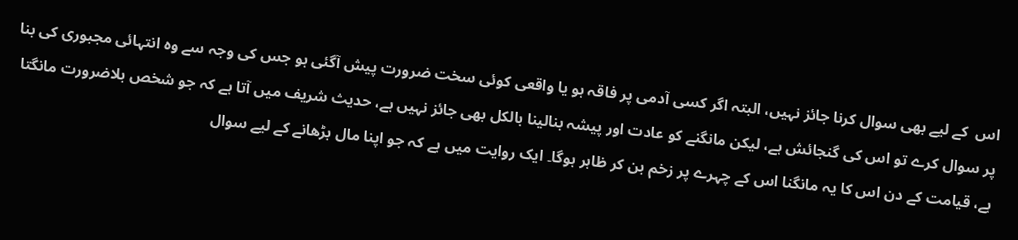اس  کے لیے بھی سوال کرنا جائز نہیں، البتہ اگر کسی آدمی پر فاقہ ہو یا واقعی کوئی سخت ضرورت پیش آگئی ہو جس کی وجہ سے وہ انتہائی مجبوری کی بنا پر سوال کرے تو اس کی گنجائش ہے، لیکن مانگنے کو عادت اور پیشہ بنالینا بالکل بھی جائز نہیں ہے، حدیث شریف میں آتا ہے کہ جو شخص بلاضرورت مانگتا ہے، قیامت کے دن اس کا یہ مانگنا اس کے چہرے پر زخم بن کر ظاہر ہوگا۔ ایک روایت میں ہے کہ جو اپنا مال بڑھانے کے لیے سوال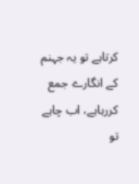کرتاہے تو یہ جہنم کے انگارے جمع کررہاہے، اب چاہے تو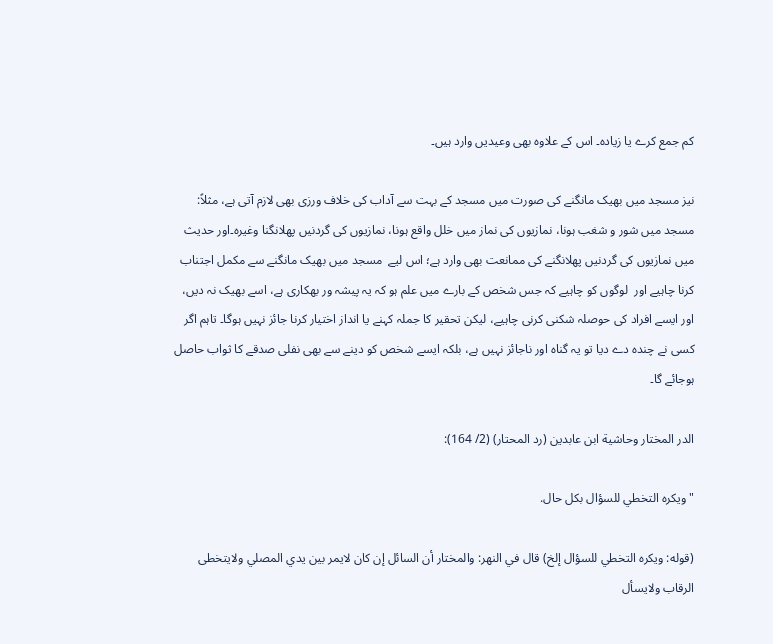کم جمع کرے یا زیادہ۔ اس کے علاوہ بھی وعیدیں وارد ہیں۔

نیز مسجد میں بھیک مانگنے کی صورت میں مسجد کے بہت سے آداب کی خلاف ورزی بھی لازم آتی ہے، مثلاً: مسجد میں شور و شغب ہونا، نمازیوں کی نماز میں خلل واقع ہونا، نمازیوں کی گردنیں پھلانگنا وغیرہ۔اور حدیث میں نمازیوں کی گردنیں پھلانگنے کی ممانعت بھی وارد ہے؛ اس لیے  مسجد میں بھیک مانگنے سے مکمل اجتناب کرنا چاہیے اور  لوگوں کو چاہیے کہ جس شخص کے بارے میں علم ہو کہ یہ پیشہ ور بھکاری ہے، اسے بھیک نہ دیں، اور ایسے افراد کی حوصلہ شکنی کرنی چاہیے، لیکن تحقیر کا جملہ کہنے یا انداز اختیار کرنا جائز نہیں ہوگا۔ تاہم اگر کسی نے چندہ دے دیا تو یہ گناہ اور ناجائز نہیں ہے، بلکہ ایسے شخص کو دینے سے بھی نفلی صدقے کا ثواب حاصل ہوجائے گا۔

الدر المختار وحاشية ابن عابدين (رد المحتار) (2/ 164):

"ويكره التخطي للسؤال بكل حال.

(قوله: ويكره التخطي للسؤال إلخ) قال في النهر: والمختار أن السائل إن كان لايمر بين يدي المصلي ولايتخطى الرقاب ولايسأل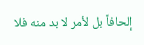إلحافاً بل لأمر لا بد منه فلا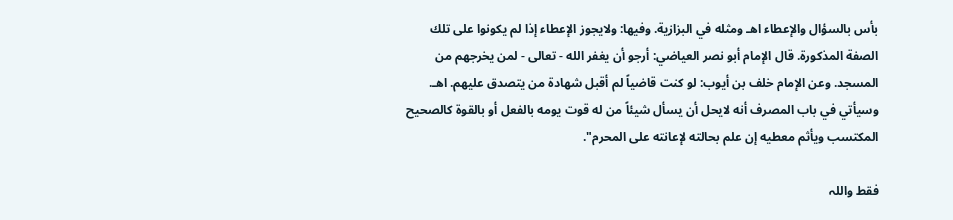بأس بالسؤال والإعطاء اهـ ومثله في البزازية. وفيها: ولايجوز الإعطاء إذا لم يكونوا على تلك الصفة المذكورة. قال الإمام أبو نصر العياضي: أرجو أن يغفر الله - تعالى - لمن يخرجهم من المسجد. وعن الإمام خلف بن أيوب: لو كنت قاضياً لم أقبل شهادة من يتصدق عليهم. اهـ. وسيأتي في باب المصرف أنه لايحل أن يسأل شيئاً من له قوت يومه بالفعل أو بالقوة كالصحيح المكتسب ويأثم معطيه إن علم بحالته لإعانته على المحرم".

فقط واللہ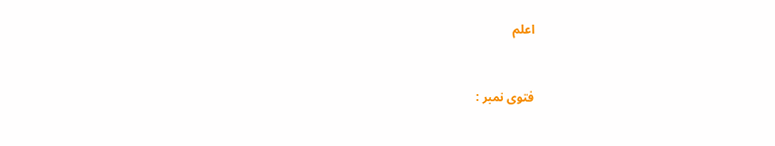اعلم


فتوی نمبر :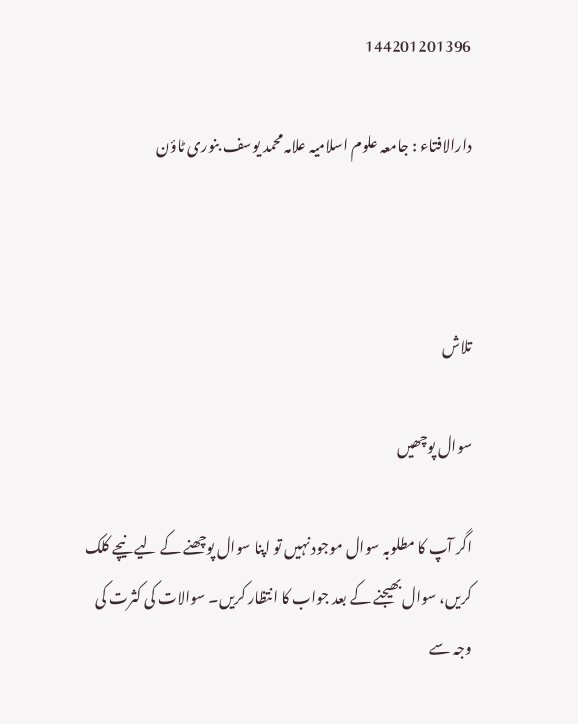144201201396

دارالافتاء : جامعہ علوم اسلامیہ علامہ محمد یوسف بنوری ٹاؤن



تلاش

سوال پوچھیں

اگر آپ کا مطلوبہ سوال موجود نہیں تو اپنا سوال پوچھنے کے لیے نیچے کلک کریں، سوال بھیجنے کے بعد جواب کا انتظار کریں۔ سوالات کی کثرت کی وجہ سے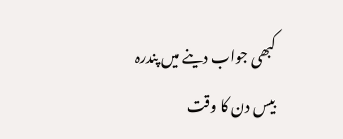کبھی جواب دینے میں پندرہ بیس دن کا وقت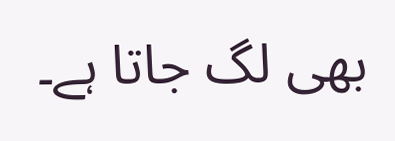بھی لگ جاتا ہے۔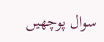سوال پوچھیں